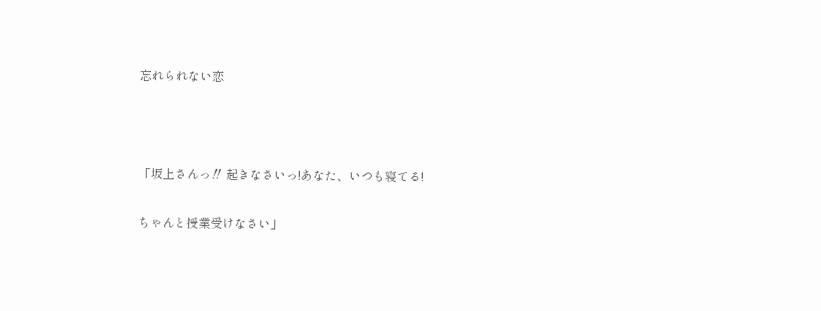忘れられない恋



「坂上さんっ‼ 起きなさいっ!あなた、いつも寝てる!

ちゃんと授業受けなさい」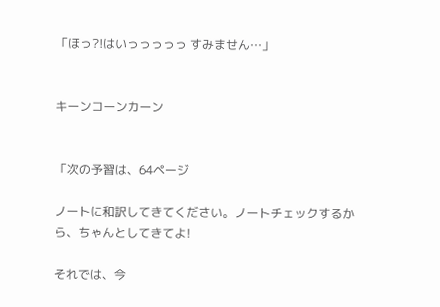「ほっ?!はいっっっっっ すみません…」


キーンコーンカーン


「次の予習は、64ページ

ノートに和訳してきてください。ノートチェックするから、ちゃんとしてきてよ!

それでは、今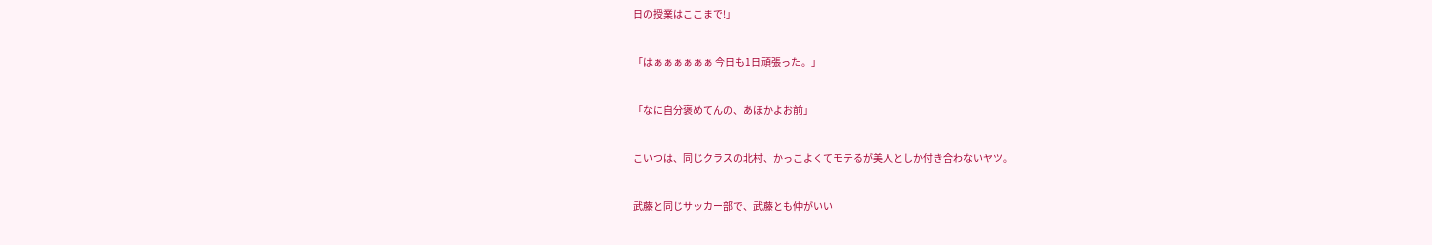日の授業はここまで!」


「はぁぁぁぁぁぁ 今日も1日頑張った。」


「なに自分褒めてんの、あほかよお前」


こいつは、同じクラスの北村、かっこよくてモテるが美人としか付き合わないヤツ。


武藤と同じサッカー部で、武藤とも仲がいい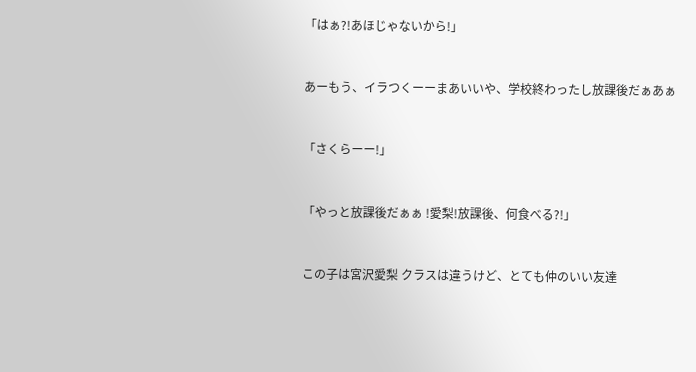「はぁ?!あほじゃないから!」


あーもう、イラつくーーまあいいや、学校終わったし放課後だぁあぁ


「さくらーー!」


「やっと放課後だぁぁ !愛梨!放課後、何食べる?!」


この子は宮沢愛梨 クラスは違うけど、とても仲のいい友達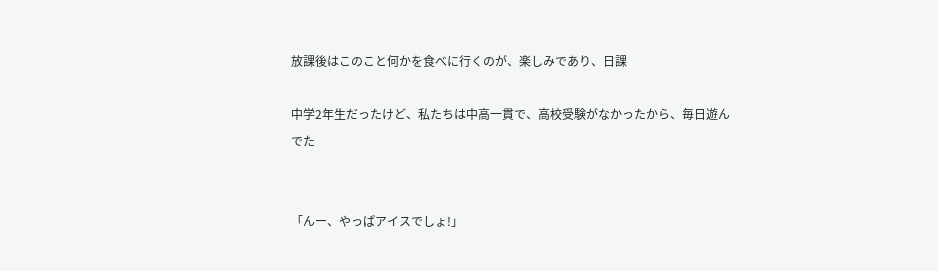放課後はこのこと何かを食べに行くのが、楽しみであり、日課

中学2年生だったけど、私たちは中高一貫で、高校受験がなかったから、毎日遊んでた


「んー、やっぱアイスでしょ!」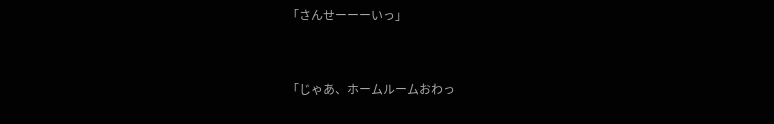「さんせーーーいっ」


「じゃあ、ホームルームおわっ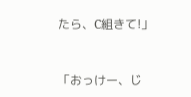たら、C組きて!」


「おっけー、じ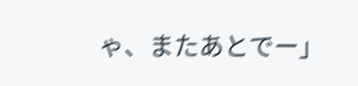ゃ、またあとでー」